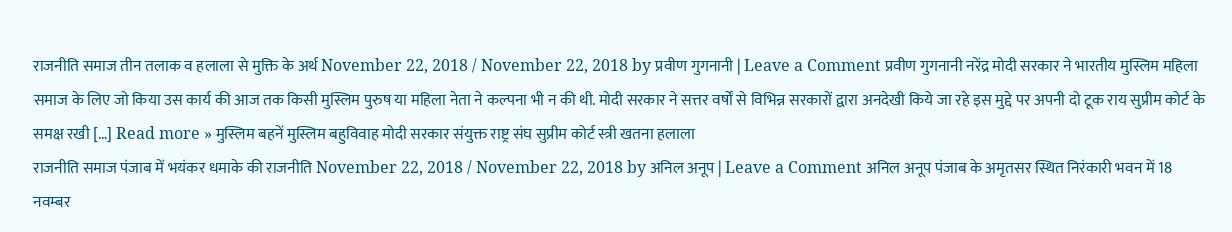राजनीति समाज तीन तलाक व हलाला से मुक्ति के अर्थ November 22, 2018 / November 22, 2018 by प्रवीण गुगनानी | Leave a Comment प्रवीण गुगनानी नरेंद्र मोदी सरकार ने भारतीय मुस्लिम महिला समाज के लिए जो किया उस कार्य की आज तक किसी मुस्लिम पुरुष या महिला नेता ने कल्पना भी न की थी. मोदी सरकार ने सत्तर वर्षों से विभिन्न सरकारों द्वारा अनदेखी किये जा रहे इस मुद्दे पर अपनी दो टूक राय सुप्रीम कोर्ट के समक्ष रखी […] Read more » मुस्लिम बहनें मुस्लिम बहुविवाह मोदी सरकार संयुक्त राष्ट्र संघ सुप्रीम कोर्ट स्त्री खतना हलाला
राजनीति समाज पंजाब में भयंकर धमाके की राजनीति November 22, 2018 / November 22, 2018 by अनिल अनूप | Leave a Comment अनिल अनूप पंजाब के अमृतसर स्थित निरंकारी भवन में 18 नवम्बर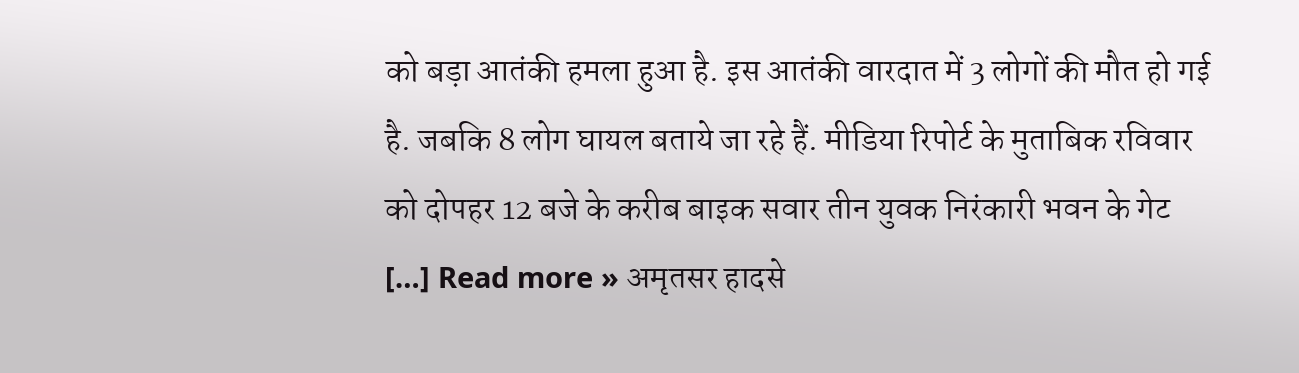को बड़ा आतंकी हमला हुआ है. इस आतंकी वारदात में 3 लोगों की मौत हो गई है. जबकि 8 लोग घायल बताये जा रहे हैं. मीडिया रिपोर्ट के मुताबिक रविवार को दोपहर 12 बजे के करीब बाइक सवार तीन युवक निरंकारी भवन के गेट […] Read more » अमृतसर हादसे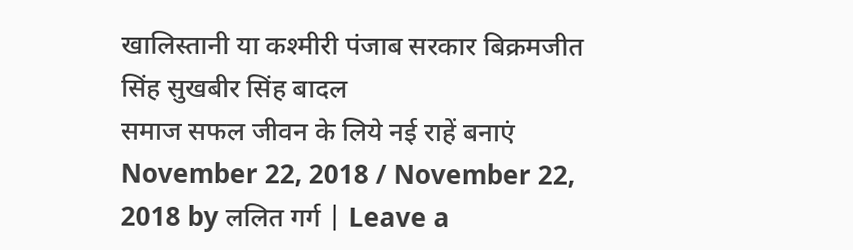खालिस्तानी या कश्मीरी पंजाब सरकार बिक्रमजीत सिंह सुखबीर सिंह बादल
समाज सफल जीवन के लिये नई राहें बनाएं November 22, 2018 / November 22, 2018 by ललित गर्ग | Leave a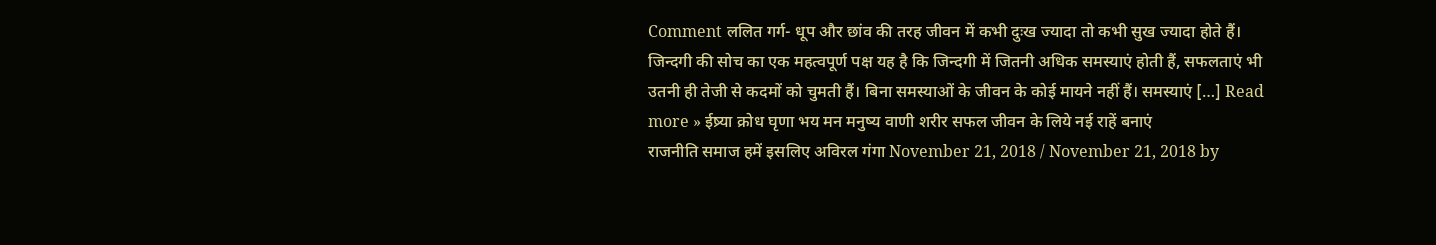Comment ललित गर्ग- धूप और छांव की तरह जीवन में कभी दुःख ज्यादा तो कभी सुख ज्यादा होते हैं। जिन्दगी की सोच का एक महत्वपूर्ण पक्ष यह है कि जिन्दगी में जितनी अधिक समस्याएं होती हैं, सफलताएं भी उतनी ही तेजी से कदमों को चुमती हैं। बिना समस्याओं के जीवन के कोई मायने नहीं हैं। समस्याएं […] Read more » ईष्र्या क्रोध घृणा भय मन मनुष्य वाणी शरीर सफल जीवन के लिये नई राहें बनाएं
राजनीति समाज हमें इसलिए अविरल गंगा November 21, 2018 / November 21, 2018 by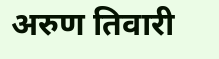अरुण तिवारी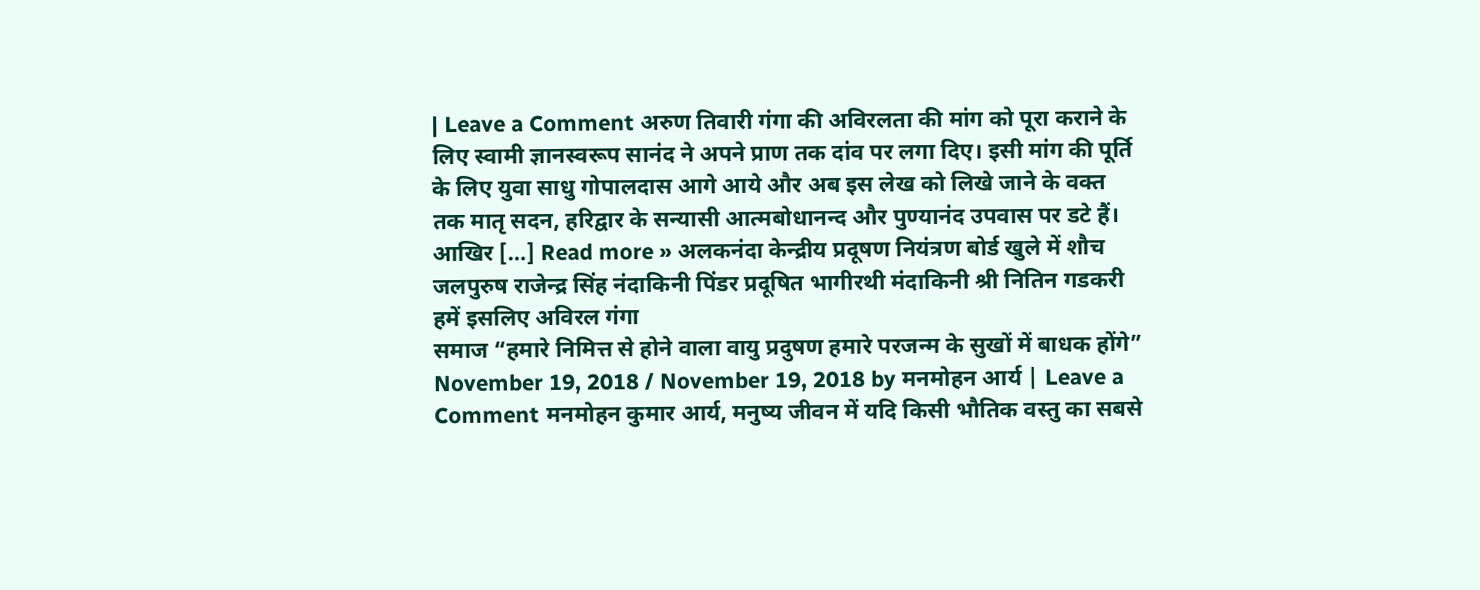| Leave a Comment अरुण तिवारी गंगा की अविरलता की मांग को पूरा कराने के लिए स्वामी ज्ञानस्वरूप सानंद ने अपने प्राण तक दांव पर लगा दिए। इसी मांग की पूर्ति के लिए युवा साधु गोपालदास आगे आये और अब इस लेख को लिखे जाने के वक्त तक मातृ सदन, हरिद्वार के सन्यासी आत्मबोधानन्द और पुण्यानंद उपवास पर डटे हैं। आखिर […] Read more » अलकनंदा केन्द्रीय प्रदूषण नियंत्रण बोर्ड खुले में शौच जलपुरुष राजेन्द्र सिंह नंदाकिनी पिंडर प्रदूषित भागीरथी मंदाकिनी श्री नितिन गडकरी हमें इसलिए अविरल गंगा
समाज “हमारे निमित्त से होने वाला वायु प्रदुषण हमारे परजन्म के सुखों में बाधक होंगे” November 19, 2018 / November 19, 2018 by मनमोहन आर्य | Leave a Comment मनमोहन कुमार आर्य, मनुष्य जीवन में यदि किसी भौतिक वस्तु का सबसे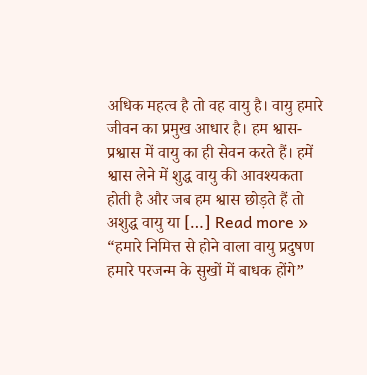अधिक महत्व है तो वह वायु है। वायु हमारे जीवन का प्रमुख आधार है। हम श्वास-प्रश्वास में वायु का ही सेवन करते हैं। हमें श्वास लेने में शुद्ध वायु की आवश्यकता होती है और जब हम श्वास छोड़ते हैं तो अशुद्ध वायु या […] Read more » “हमारे निमित्त से होने वाला वायु प्रदुषण हमारे परजन्म के सुखों में बाधक होंगे”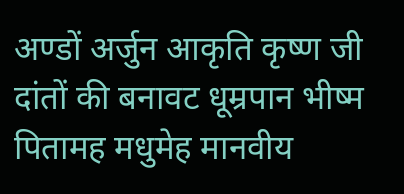अण्डों अर्जुन आकृति कृष्ण जी दांतों की बनावट धूम्रपान भीष्म पितामह मधुमेह मानवीय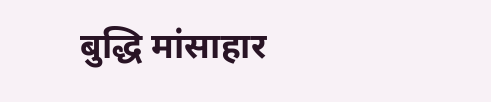बुद्धि मांसाहार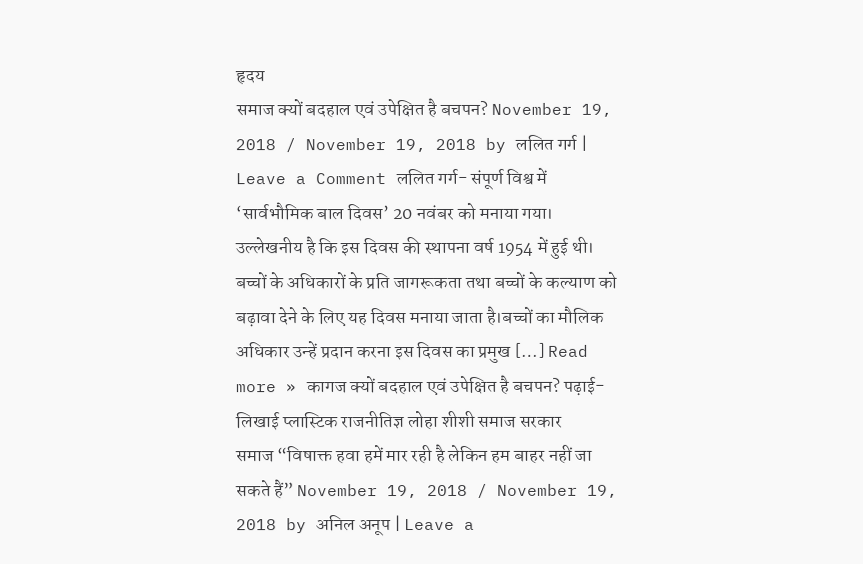हृदय
समाज क्यों बदहाल एवं उपेक्षित है बचपन? November 19, 2018 / November 19, 2018 by ललित गर्ग | Leave a Comment ललित गर्ग- संपूर्ण विश्व में ‘सार्वभौमिक बाल दिवस’ 20 नवंबर को मनाया गया। उल्लेखनीय है कि इस दिवस की स्थापना वर्ष 1954 में हुई थी। बच्चों के अधिकारों के प्रति जागरूकता तथा बच्चों के कल्याण को बढ़ावा देने के लिए यह दिवस मनाया जाता है।बच्चों का मौलिक अधिकार उन्हें प्रदान करना इस दिवस का प्रमुख […] Read more » कागज क्यों बदहाल एवं उपेक्षित है बचपन? पढ़ाई-लिखाई प्लास्टिक राजनीतिज्ञ लोहा शीशी समाज सरकार
समाज “विषाक्त हवा हमें मार रही है लेकिन हम बाहर नहीं जा सकते हैं” November 19, 2018 / November 19, 2018 by अनिल अनूप | Leave a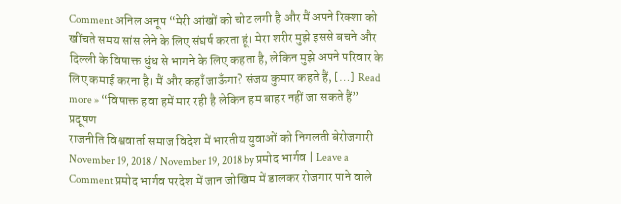Comment अनिल अनूप “मेरी आंखों को चोट लगी है और मैं अपने रिक्शा को खींचते समय सांस लेने के लिए संघर्ष करता हूं। मेरा शरीर मुझे इससे बचने और दिल्ली के विषाक्त धुंध से भागने के लिए कहता है, लेकिन मुझे अपने परिवार के लिए कमाई करना है। मैं और कहाँ जाऊँगा? संजय कुमार कहते हैं, […] Read more » “विषाक्त हवा हमें मार रही है लेकिन हम बाहर नहीं जा सकते हैं” प्रदूषण
राजनीति विश्ववार्ता समाज विदेश में भारतीय युवाओं को निगलती बेरोजगारी November 19, 2018 / November 19, 2018 by प्रमोद भार्गव | Leave a Comment प्रमोद भार्गव परदेश में जान जोखिम में डालकर रोजगार पाने वाले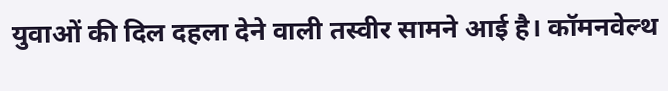युवाओं की दिल दहला देने वाली तस्वीर सामने आई है। कॉमनवेल्थ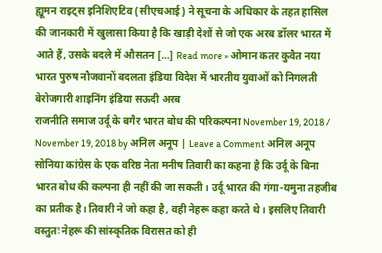ह्यूमन राइट्स इनिशिएटिव (सीएचआई) ने सूचना के अधिकार के तहत हासिल की जानकारी में खुलासा किया है कि खाड़ी देशों से जो एक अरब डॉलर भारत में आते हैं, उसके बदले में औसतन […] Read more » ओमान कतर कुवैत नया भारत पुरुष नौजवानों बदलता इंडिया विदेश में भारतीय युवाओं को निगलती बेरोजगारी शाइनिंग इंडिया सऊदी अरब
राजनीति समाज उर्दू के बगैर भारत बोध की परिकल्पना November 19, 2018 / November 19, 2018 by अनिल अनूप | Leave a Comment अनिल अनूप सोनिया कांग्रेस के एक वरिष्ठ नेता मनीष तिवारी का कहना है कि उर्दू के बिना भारत बोध की कल्पना ही नहीं की जा सकती। उर्दू भारत की गंगा-यमुना तहजीब का प्रतीक है। तिवारी ने जो कहा है, वही नेहरू कहा करते थे। इसलिए तिवारी वस्तुतः नेहरू की सांस्कृतिक विरासत को ही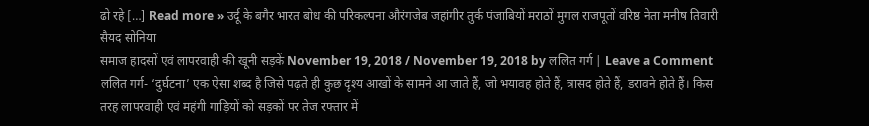ढो रहे […] Read more » उर्दू के बगैर भारत बोध की परिकल्पना औरंगजेब जहांगीर तुर्क पंजाबियों मराठों मुगल राजपूतों वरिष्ठ नेता मनीष तिवारी सैयद सोनिया
समाज हादसों एवं लापरवाही की खूनी सड़कें November 19, 2018 / November 19, 2018 by ललित गर्ग | Leave a Comment ललित गर्ग- ‘दुर्घटना’ एक ऐसा शब्द है जिसे पढ़ते ही कुछ दृश्य आखों के सामने आ जाते हैं, जो भयावह होते हैं, त्रासद होते हैं, डरावने होते हैं। किस तरह लापरवाही एवं महंगी गाड़ियों को सड़कों पर तेज रफ्तार में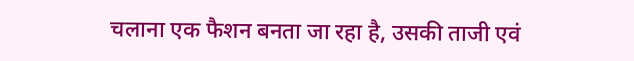चलाना एक फैशन बनता जा रहा है, उसकी ताजी एवं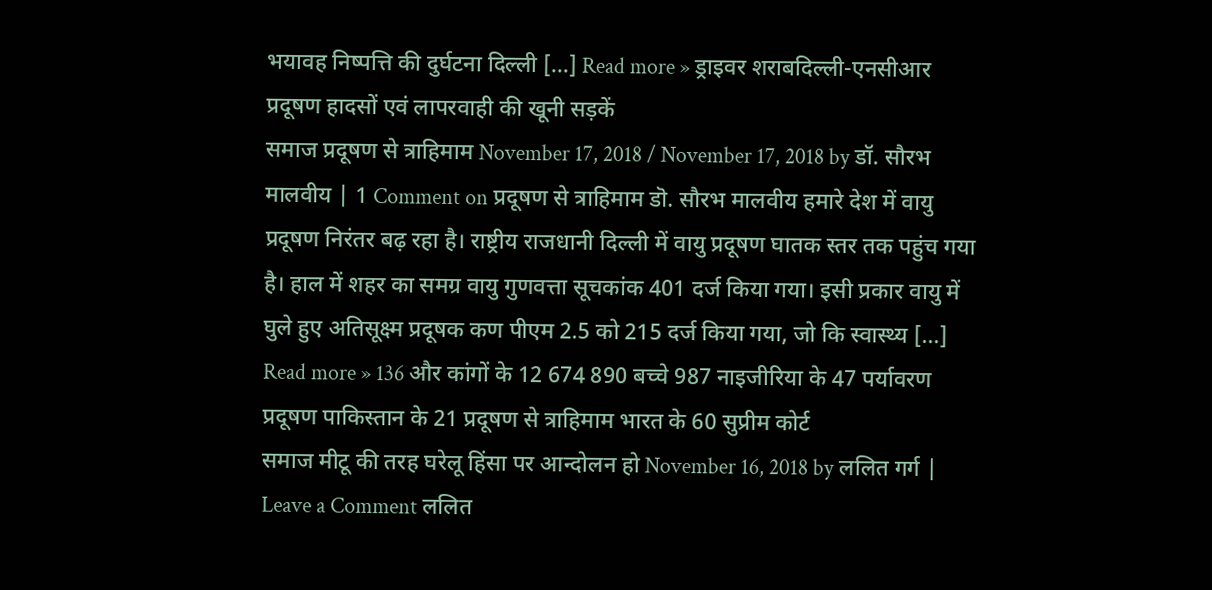भयावह निष्पत्ति की दुर्घटना दिल्ली […] Read more » ड्राइवर शराबदिल्ली-एनसीआर प्रदूषण हादसों एवं लापरवाही की खूनी सड़कें
समाज प्रदूषण से त्राहिमाम November 17, 2018 / November 17, 2018 by डॉ. सौरभ मालवीय | 1 Comment on प्रदूषण से त्राहिमाम डॊ. सौरभ मालवीय हमारे देश में वायु प्रदूषण निरंतर बढ़ रहा है। राष्ट्रीय राजधानी दिल्ली में वायु प्रदूषण घातक स्तर तक पहुंच गया है। हाल में शहर का समग्र वायु गुणवत्ता सूचकांक 401 दर्ज किया गया। इसी प्रकार वायु में घुले हुए अतिसूक्ष्म प्रदूषक कण पीएम 2.5 को 215 दर्ज किया गया, जो कि स्वास्थ्य […] Read more » 136 और कांगों के 12 674 890 बच्चे 987 नाइजीरिया के 47 पर्यावरण प्रदूषण पाकिस्तान के 21 प्रदूषण से त्राहिमाम भारत के 60 सुप्रीम कोर्ट
समाज मीटू की तरह घरेलू हिंसा पर आन्दोलन हो November 16, 2018 by ललित गर्ग | Leave a Comment ललित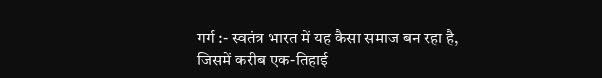गर्ग :- स्वतंत्र भारत में यह कैसा समाज बन रहा है, जिसमें करीब एक-तिहाई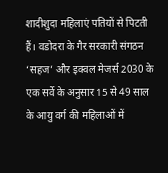शादीशुदा महिलाएं पतियों से पिटती हैं। वडोदरा के गैर सरकारी संगठन ‘सहज’ और इक्वल मेजर्स 2030 के एक सर्वे के अनुसार 15 से 49 साल के आयु वर्ग की महिलाओं में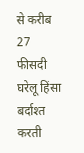से करीब 27 फीसदी घरेलू हिंसा बर्दाश्त करती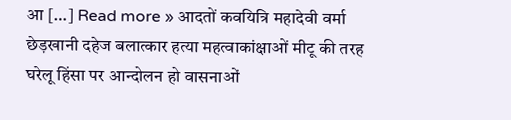आ […] Read more » आदतों कवयित्रि महादेवी वर्मा छेड़खानी दहेज बलात्कार हत्या महत्वाकांक्षाओं मीटू की तरह घरेलू हिंसा पर आन्दोलन हो वासनाओं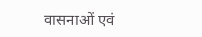वासनाओं एवं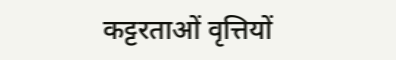कट्टरताओं वृत्तियों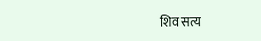शिव सत्य